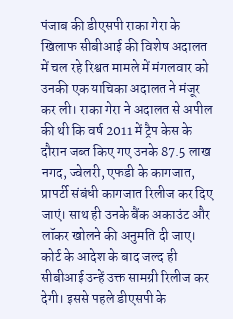पंजाब की डीएसपी राका गेरा के खिलाफ सीबीआई की विशेष अदालत में चल रहे रिश्वत मामले में मंगलवार को उनकी एक याचिका अदालत ने मंजूर कर ली। राका गेरा ने अदालत से अपील की थी कि वर्ष 2011 में ट्रैप केस के दौरान जब्त किए गए उनके 87.5 लाख नगद, ज्वेलरी, एफडी के कागजात, प्रापर्टी संबंधी कागजात रिलीज कर दिए जाएं। साथ ही उनके बैंक अकाउंट और लॉकर खोलने की अनुमति दी जाए।
कोर्ट के आदेश के बाद जल्द ही सीबीआई उन्हें उक्त सामग्री रिलीज कर देगी। इससे पहले डीएसपी के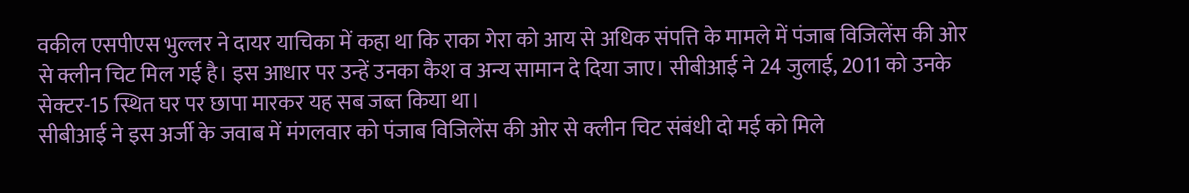वकील एसपीएस भुल्लर ने दायर याचिका में कहा था कि राका गेरा को आय से अधिक संपत्ति के मामले में पंजाब विजिलेंस की ओर से क्लीन चिट मिल गई है। इस आधार पर उन्हें उनका कैश व अन्य सामान दे दिया जाए। सीबीआई ने 24 जुलाई, 2011 को उनके सेक्टर-15 स्थित घर पर छापा मारकर यह सब जब्त किया था।
सीबीआई ने इस अर्जी के जवाब में मंगलवार को पंजाब विजिलेंस की ओर से क्लीन चिट संबंधी दो मई को मिले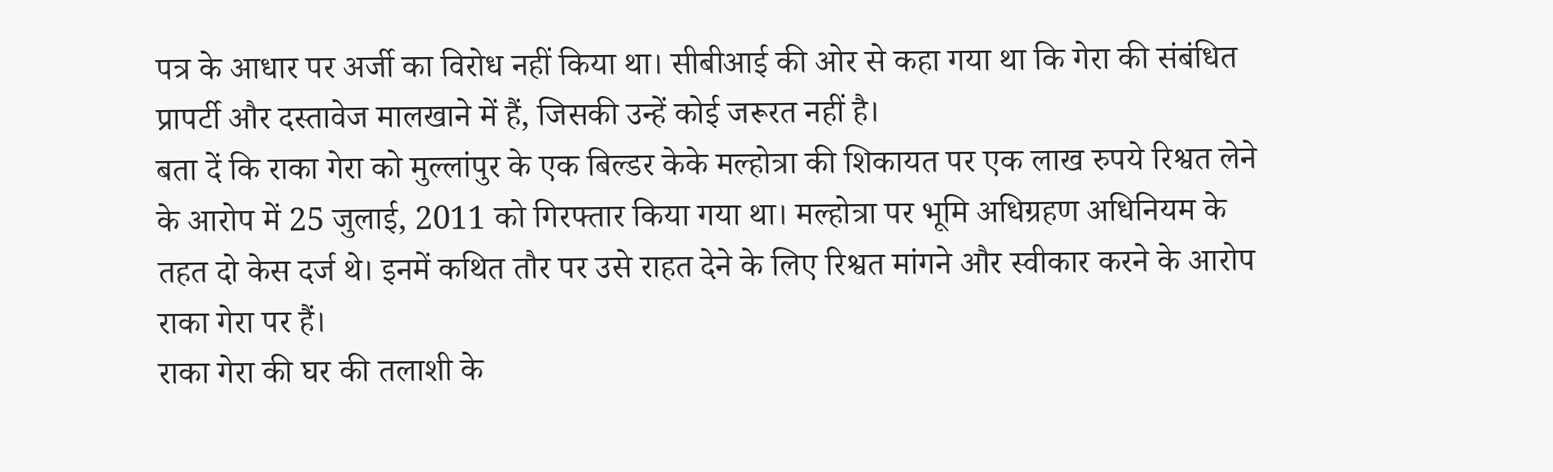पत्र के आधार पर अर्जी का विरोध नहीं किया था। सीबीआई की ओर से कहा गया था कि गेरा की संबंधित प्रापर्टी और दस्तावेज मालखाने में हैं, जिसकी उन्हें कोई जरूरत नहीं है।
बता दें कि राका गेरा को मुल्लांपुर के एक बिल्डर केके मल्होत्रा की शिकायत पर एक लाख रुपये रिश्वत लेने के आरोप में 25 जुलाई, 2011 को गिरफ्तार किया गया था। मल्होत्रा पर भूमि अधिग्रहण अधिनियम के तहत दो केस दर्ज थे। इनमें कथित तौर पर उसे राहत देने के लिए रिश्वत मांगने और स्वीकार करने के आरोप राका गेरा पर हैं।
राका गेरा की घर की तलाशी के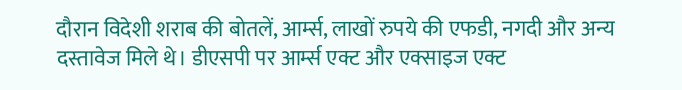दौरान विदेशी शराब की बोतलें, आर्म्स, लाखों रुपये की एफडी, नगदी और अन्य दस्तावेज मिले थे। डीएसपी पर आर्म्स एक्ट और एक्साइज एक्ट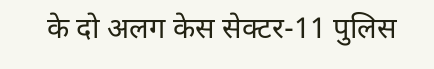के दो अलग केस सेक्टर-11 पुलिस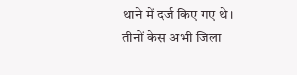थाने में दर्ज किए गए थे। तीनों केस अभी जिला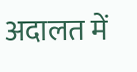अदालत में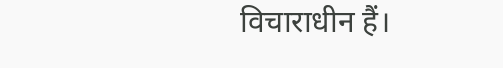विचाराधीन हैं।